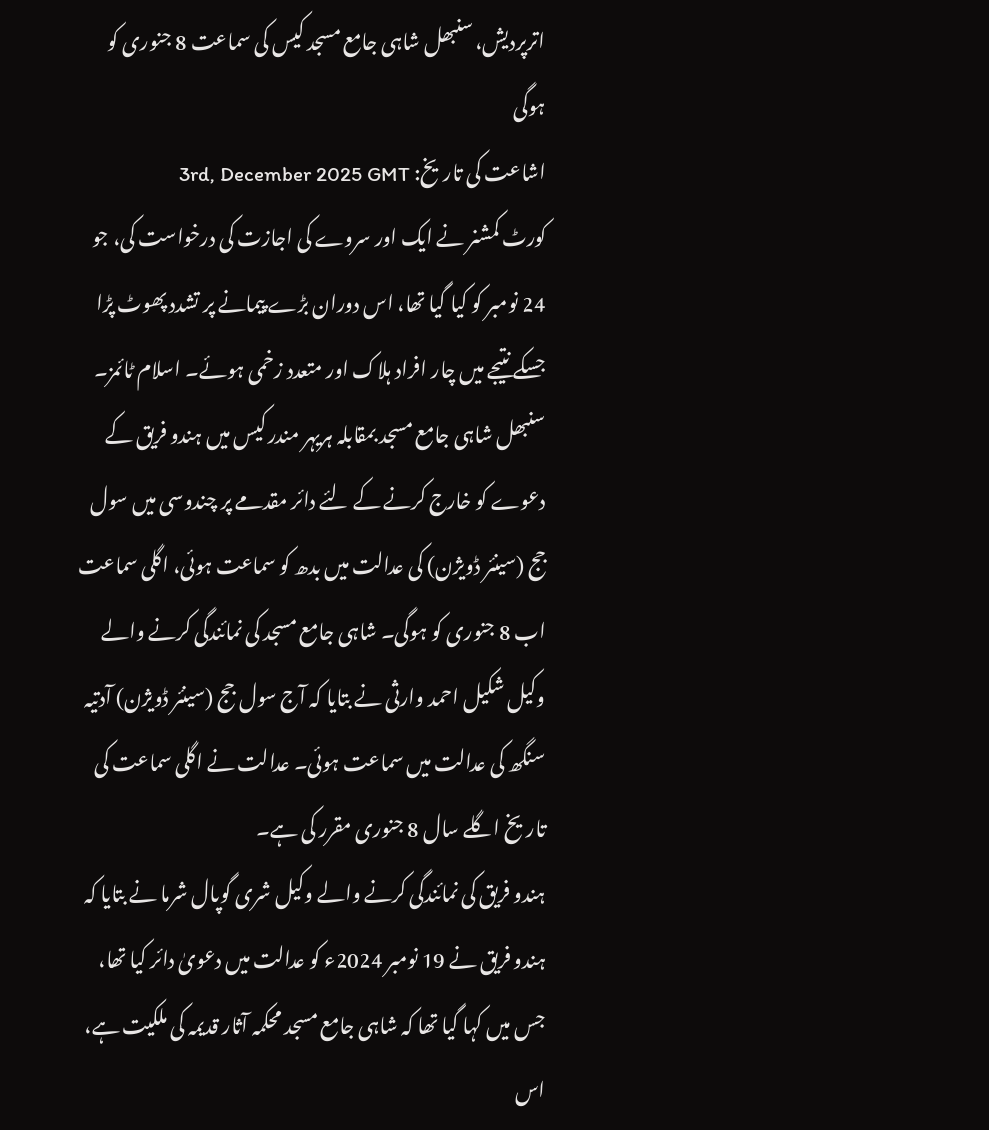اترپردیش، سنبھل شاہی جامع مسجد کیس کی سماعت 8 جنوری کو ہوگی
اشاعت کی تاریخ: 3rd, December 2025 GMT
کورٹ کمشنر نے ایک اور سروے کی اجازت کی درخواست کی، جو 24 نومبر کو کیا گیا تھا، اس دوران بڑے پیمانے پر تشدد پھوٹ پڑا جسکے نتیجے میں چار افراد ہلاک اور متعدد زخمی ہوئے۔ اسلام ٹائمز۔ سنبھل شاہی جامع مسجد بمقابلہ ہریہر مندر کیس میں ہندو فریق کے دعوے کو خارج کرنے کے لئے دائر مقدمے پر چندوسی میں سول جج (سینئر ڈویژن) کی عدالت میں بدھ کو سماعت ہوئی، اگلی سماعت اب 8 جنوری کو ہوگی۔ شاہی جامع مسجد کی نمائندگی کرنے والے وکیل شکیل احمد وارثی نے بتایا کہ آج سول جج (سینئر ڈویژن) آدتیہ سنگھ کی عدالت میں سماعت ہوئی۔ عدالت نے اگلی سماعت کی تاریخ اگلے سال 8 جنوری مقرر کی ہے۔
ہندو فریق کی نمائندگی کرنے والے وکیل شری گوپال شرما نے بتایا کہ ہندو فریق نے 19 نومبر 2024ء کو عدالت میں دعویٰ دائر کیا تھا، جس میں کہا گیا تھا کہ شاہی جامع مسجد محکمہ آثار قدیمہ کی ملکیت ہے، اس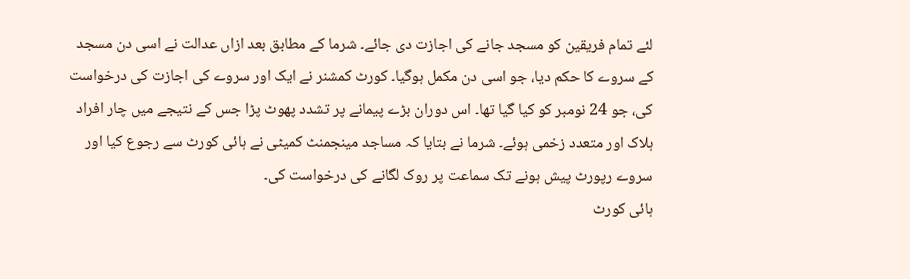لئے تمام فریقین کو مسجد جانے کی اجازت دی جائے۔ شرما کے مطابق بعد ازاں عدالت نے اسی دن مسجد کے سروے کا حکم دیا، جو اسی دن مکمل ہوگیا۔ کورٹ کمشنر نے ایک اور سروے کی اجازت کی درخواست کی، جو 24 نومبر کو کیا گیا تھا۔ اس دوران بڑے پیمانے پر تشدد پھوٹ پڑا جس کے نتیجے میں چار افراد ہلاک اور متعدد زخمی ہوئے۔ شرما نے بتایا کہ مساجد مینجمنٹ کمیٹی نے ہائی کورٹ سے رجوع کیا اور سروے رپورٹ پیش ہونے تک سماعت پر روک لگانے کی درخواست کی۔
ہائی کورٹ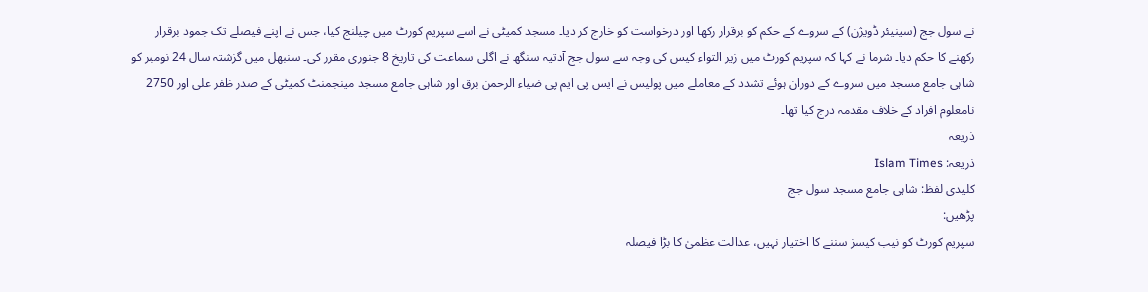نے سول جج (سینیئر ڈویژن) کے سروے کے حکم کو برقرار رکھا اور درخواست کو خارج کر دیا۔ مسجد کمیٹی نے اسے سپریم کورٹ میں چیلنج کیا، جس نے اپنے فیصلے تک جمود برقرار رکھنے کا حکم دیا۔ شرما نے کہا کہ سپریم کورٹ میں زیر التواء کیس کی وجہ سے سول جج آدتیہ سنگھ نے اگلی سماعت کی تاریخ 8 جنوری مقرر کی۔ سنبھل میں گزشتہ سال 24 نومبر کو شاہی جامع مسجد میں سروے کے دوران ہوئے تشدد کے معاملے میں پولیس نے ایس پی ایم پی ضیاء الرحمن برق اور شاہی جامع مسجد مینجمنٹ کمیٹی کے صدر ظفر علی اور 2750 نامعلوم افراد کے خلاف مقدمہ درج کیا تھا۔
ذریعہ
ذریعہ: Islam Times
کلیدی لفظ: شاہی جامع مسجد سول جج
پڑھیں:
سپریم کورٹ کو نیب کیسز سننے کا اختیار نہیں، عدالت عظمیٰ کا بڑا فیصلہ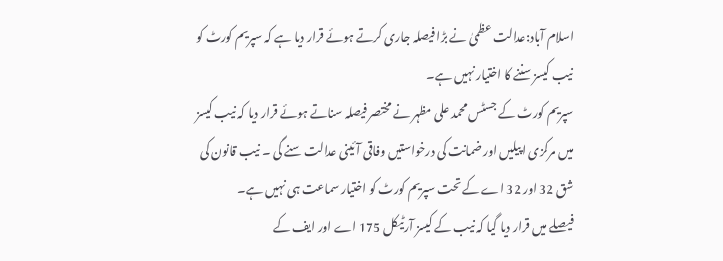اسلام آباد:عدالت عظمیٰ نے بڑا فیصلہ جاری کرتے ہوئے قرار دیا ہے کہ سپریم کورٹ کو نیب کیسز سننے کا اختیار نہیں ہے۔
سپریم کورٹ کے جسٹس محمد علی مظہر نے مختصر فیصلہ سناتے ہوئے قرار دیا کہ نیب کیسز میں مرکزی اپیلیں اور ضمانت کی درخواستیں وفاقی آئینی عدالت سنے گی ۔ نیب قانون کی شق 32 اور 32 اے کے تحت سپریم کورٹ کو اختیار سماعت ہی نہیں ہے۔
فیصلے میں قرار دیا گیا کہ نیب کے کیسز آرٹیکل 175 اے اور ایف کے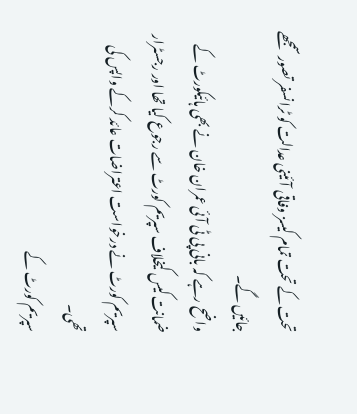تحت کے تحت تمام کیسز وفاقی آئینی عدالت کو ٹرانسفر تصور سمجھے جائیں گے۔
واضح رہے کہ بانی پی ٹی آئی عمران خان نے بھی ہائیکورٹ کے ضمانت کیس کیخلاف سپریم کورٹ سے رجوع کیا تھا اور رجسٹرار سپریم کورٹ نے درخواست اعتراضات عائد کرکے واپس کی تھی۔
سپریم کورٹ کے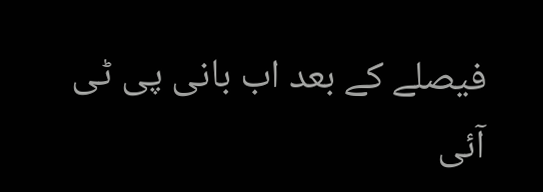فیصلے کے بعد اب بانی پی ٹی آئی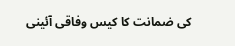کی ضمانت کا کیس وفاقی آئینی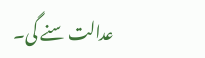عدالت سنے گی۔